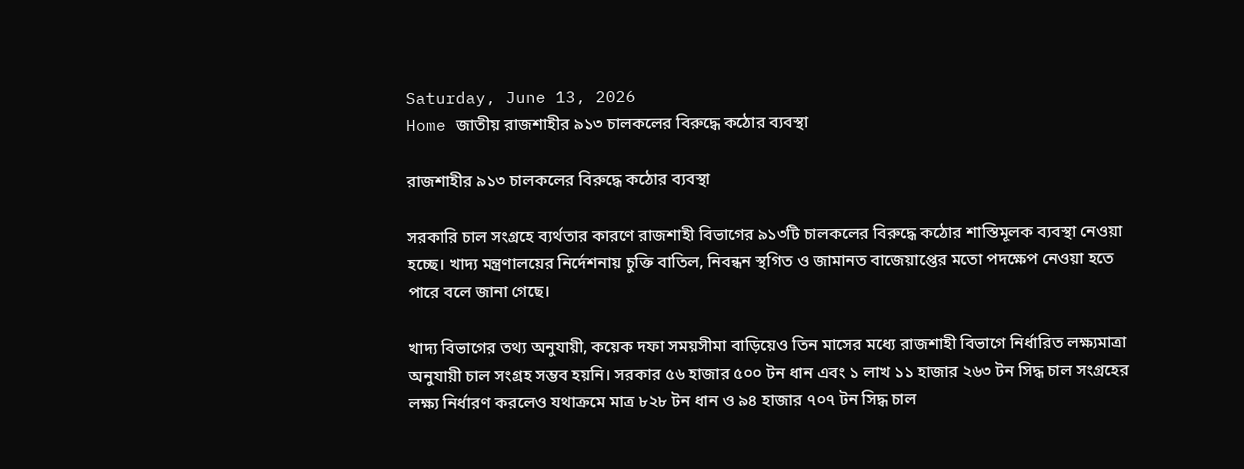Saturday, June 13, 2026
Home জাতীয় রাজশাহীর ৯১৩ চালকলের বিরুদ্ধে কঠোর ব্যবস্থা

রাজশাহীর ৯১৩ চালকলের বিরুদ্ধে কঠোর ব্যবস্থা

সরকারি চাল সংগ্রহে ব্যর্থতার কারণে রাজশাহী বিভাগের ৯১৩টি চালকলের বিরুদ্ধে কঠোর শাস্তিমূলক ব্যবস্থা নেওয়া হচ্ছে। খাদ্য মন্ত্রণালয়ের নির্দেশনায় চুক্তি বাতিল, নিবন্ধন স্থগিত ও জামানত বাজেয়াপ্তের মতো পদক্ষেপ নেওয়া হতে পারে বলে জানা গেছে।

খাদ্য বিভাগের তথ্য অনুযায়ী, কয়েক দফা সময়সীমা বাড়িয়েও তিন মাসের মধ্যে রাজশাহী বিভাগে নির্ধারিত লক্ষ্যমাত্রা অনুযায়ী চাল সংগ্রহ সম্ভব হয়নি। সরকার ৫৬ হাজার ৫০০ টন ধান এবং ১ লাখ ১১ হাজার ২৬৩ টন সিদ্ধ চাল সংগ্রহের লক্ষ্য নির্ধারণ করলেও যথাক্রমে মাত্র ৮২৮ টন ধান ও ৯৪ হাজার ৭০৭ টন সিদ্ধ চাল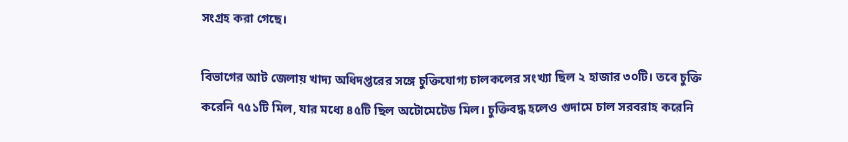সংগ্রহ করা গেছে।

বিভাগের আট জেলায় খাদ্য অধিদপ্তরের সঙ্গে চুক্তিযোগ্য চালকলের সংখ্যা ছিল ২ হাজার ৩০টি। তবে চুক্তি করেনি ৭৫১টি মিল, যার মধ্যে ৪৫টি ছিল অটোমেটেড মিল। চুক্তিবদ্ধ হলেও গুদামে চাল সরবরাহ করেনি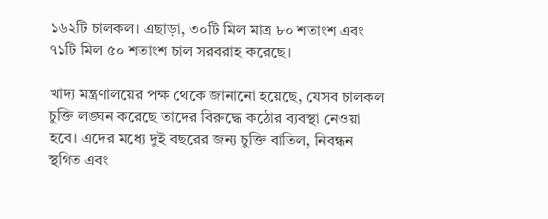১৬২টি চালকল। এছাড়া, ৩০টি মিল মাত্র ৮০ শতাংশ এবং ৭১টি মিল ৫০ শতাংশ চাল সরবরাহ করেছে।

খাদ্য মন্ত্রণালয়ের পক্ষ থেকে জানানো হয়েছে, যেসব চালকল চুক্তি লঙ্ঘন করেছে তাদের বিরুদ্ধে কঠোর ব্যবস্থা নেওয়া হবে। এদের মধ্যে দুই বছরের জন্য চুক্তি বাতিল, নিবন্ধন স্থগিত এবং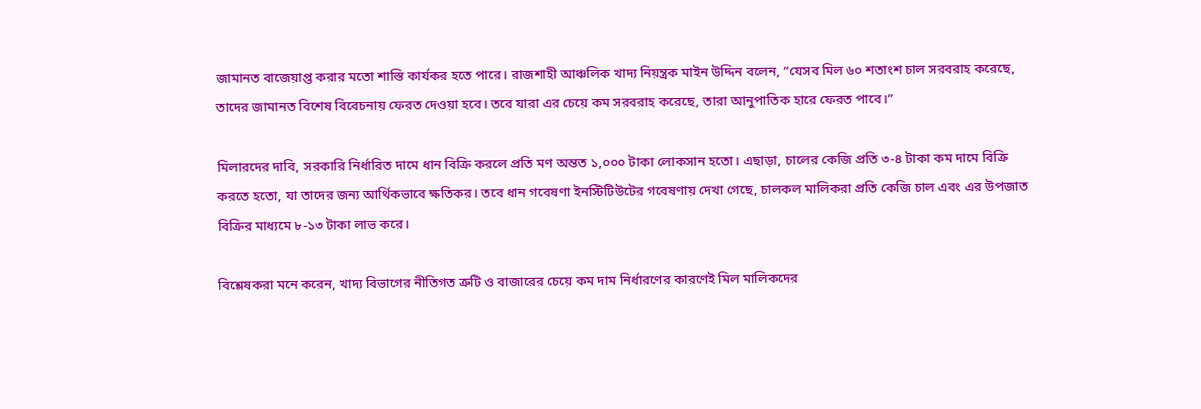জামানত বাজেয়াপ্ত করার মতো শাস্তি কার্যকর হতে পারে। রাজশাহী আঞ্চলিক খাদ্য নিয়ন্ত্রক মাইন উদ্দিন বলেন, “যেসব মিল ৬০ শতাংশ চাল সরবরাহ করেছে, তাদের জামানত বিশেষ বিবেচনায় ফেরত দেওয়া হবে। তবে যারা এর চেয়ে কম সরবরাহ করেছে, তারা আনুপাতিক হারে ফেরত পাবে।”

মিলারদের দাবি, সরকারি নির্ধারিত দামে ধান বিক্রি করলে প্রতি মণ অন্তত ১,০০০ টাকা লোকসান হতো। এছাড়া, চালের কেজি প্রতি ৩-৪ টাকা কম দামে বিক্রি করতে হতো, যা তাদের জন্য আর্থিকভাবে ক্ষতিকর। তবে ধান গবেষণা ইনস্টিটিউটের গবেষণায় দেখা গেছে, চালকল মালিকরা প্রতি কেজি চাল এবং এর উপজাত বিক্রির মাধ্যমে ৮-১৩ টাকা লাভ করে।

বিশ্লেষকরা মনে করেন, খাদ্য বিভাগের নীতিগত ত্রুটি ও বাজারের চেয়ে কম দাম নির্ধারণের কারণেই মিল মালিকদের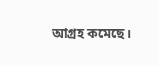আগ্রহ কমেছে।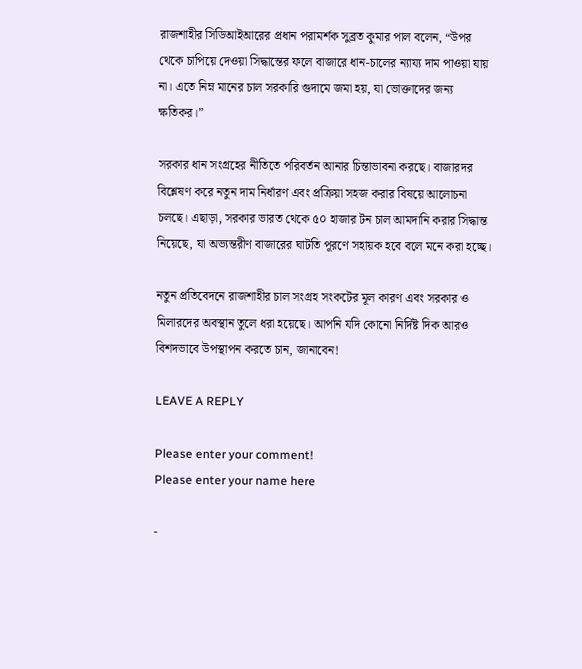রাজশাহীর সিডিআইআরের প্রধান পরামর্শক সুব্রত কুমার পাল বলেন, “উপর থেকে চাপিয়ে দেওয়া সিদ্ধান্তের ফলে বাজারে ধান-চালের ন্যায্য দাম পাওয়া যায় না। এতে নিম্ন মানের চাল সরকারি গুদামে জমা হয়, যা ভোক্তাদের জন্য ক্ষতিকর।”

সরকার ধান সংগ্রহের নীতিতে পরিবর্তন আনার চিন্তাভাবনা করছে। বাজারদর বিশ্লেষণ করে নতুন দাম নির্ধারণ এবং প্রক্রিয়া সহজ করার বিষয়ে আলোচনা চলছে। এছাড়া, সরকার ভারত থেকে ৫০ হাজার টন চাল আমদানি করার সিদ্ধান্ত নিয়েছে, যা অভ্যন্তরীণ বাজারের ঘাটতি পূরণে সহায়ক হবে বলে মনে করা হচ্ছে।

নতুন প্রতিবেদনে রাজশাহীর চাল সংগ্রহ সংকটের মূল কারণ এবং সরকার ও মিলারদের অবস্থান তুলে ধরা হয়েছে। আপনি যদি কোনো নির্দিষ্ট দিক আরও বিশদভাবে উপস্থাপন করতে চান, জানাবেন!

LEAVE A REPLY

Please enter your comment!
Please enter your name here

-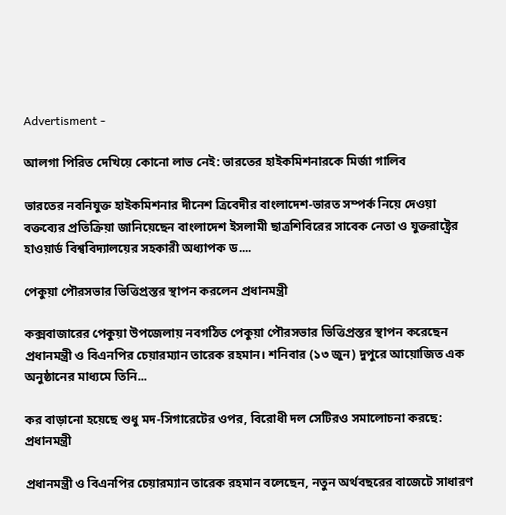Advertisment -

আলগা পিরিত দেখিয়ে কোনো লাভ নেই: ভারতের হাইকমিশনারকে মির্জা গালিব

ভারতের নবনিযুক্ত হাইকমিশনার দীনেশ ত্রিবেদীর বাংলাদেশ-ভারত সম্পর্ক নিয়ে দেওয়া বক্তব্যের প্রতিক্রিয়া জানিয়েছেন বাংলাদেশ ইসলামী ছাত্রশিবিরের সাবেক নেতা ও যুক্তরাষ্ট্রের হাওয়ার্ড বিশ্ববিদ্যালয়ের সহকারী অধ্যাপক ড....

পেকুয়া পৌরসভার ভিত্তিপ্রস্তর স্থাপন করলেন প্রধানমন্ত্রী

কক্সবাজারের পেকুয়া উপজেলায় নবগঠিত পেকুয়া পৌরসভার ভিত্তিপ্রস্তর স্থাপন করেছেন প্রধানমন্ত্রী ও বিএনপির চেয়ারম্যান তারেক রহমান। শনিবার (১৩ জুন) দুপুরে আয়োজিত এক অনুষ্ঠানের মাধ্যমে তিনি...

কর বাড়ানো হয়েছে শুধু মদ-সিগারেটের ওপর, বিরোধী দল সেটিরও সমালোচনা করছে: প্রধানমন্ত্রী

প্রধানমন্ত্রী ও বিএনপির চেয়ারম্যান তারেক রহমান বলেছেন, নতুন অর্থবছরের বাজেটে সাধারণ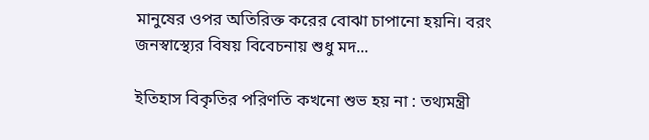মানুষের ওপর অতিরিক্ত করের বোঝা চাপানো হয়নি। বরং জনস্বাস্থ্যের বিষয় বিবেচনায় শুধু মদ...

ইতিহাস বিকৃতির পরিণতি কখনো শুভ হয় না : তথ্যমন্ত্রী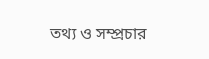তথ্য ও সম্প্রচার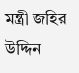মন্ত্রী জহির উদ্দিন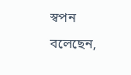স্বপন বলেছেন,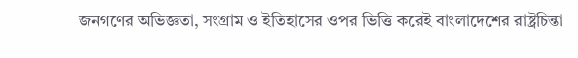জনগণের অভিজ্ঞতা, সংগ্রাম ও ইতিহাসের ওপর ভিত্তি করেই বাংলাদেশের রাষ্ট্রচিন্তা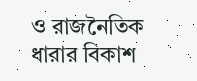ও রাজনৈতিক ধারার বিকাশ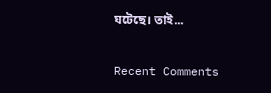ঘটেছে। তাই...

Recent Comments